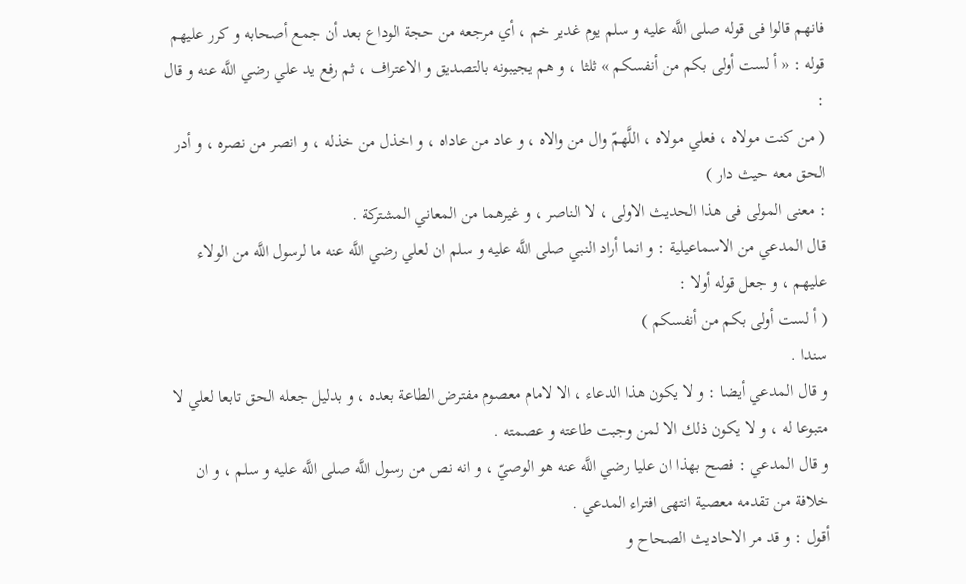فانهم قالوا فى قوله صلى اللَّه عليه و سلم يوم غدير خم ، أي مرجعه من حجة الوداع بعد أن جمع أصحابه و كرر عليهم
قوله : « أ لست أولى بكم من أنفسكم » ثلثا ، و هم يجيبونه بالتصديق و الاعتراف ، ثم رفع يد علي رضي اللَّه عنه و قال :
( من كنت مولاه ، فعلي مولاه ، اللَّهمّ وال من والاه ، و عاد من عاداه ، و اخذل من خذله ، و انصر من نصره ، و أدر الحق معه حيث دار )
: معنى المولى فى هذا الحديث الاولى ، لا الناصر ، و غيرهما من المعاني المشتركة .
قال المدعي من الاسماعيلية : و انما أراد النبي صلى اللَّه عليه و سلم ان لعلي رضي اللَّه عنه ما لرسول اللَّه من الولاء عليهم ، و جعل قوله أولا :
( أ لست أولى بكم من أنفسكم )
سندا .
و قال المدعي أيضا : و لا يكون هذا الدعاء ، الا لامام معصوم مفترض الطاعة بعده ، و بدليل جعله الحق تابعا لعلي لا متبوعا له ، و لا يكون ذلك الا لمن وجبت طاعته و عصمته .
و قال المدعي : فصح بهذا ان عليا رضي اللَّه عنه هو الوصيّ ، و انه نص من رسول اللَّه صلى اللَّه عليه و سلم ، و ان خلافة من تقدمه معصية انتهى افتراء المدعي .
أقول : و قد مر الاحاديث الصحاح و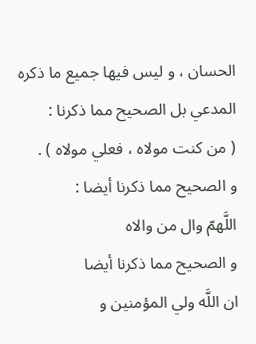الحسان ، و ليس فيها جميع ما ذكره المدعي بل الصحيح مما ذكرنا :
( من كنت مولاه ، فعلي مولاه ) .
و الصحيح مما ذكرنا أيضا :
اللَّهمّ وال من والاه
و الصحيح مما ذكرنا أيضا
ان اللَّه ولي المؤمنين و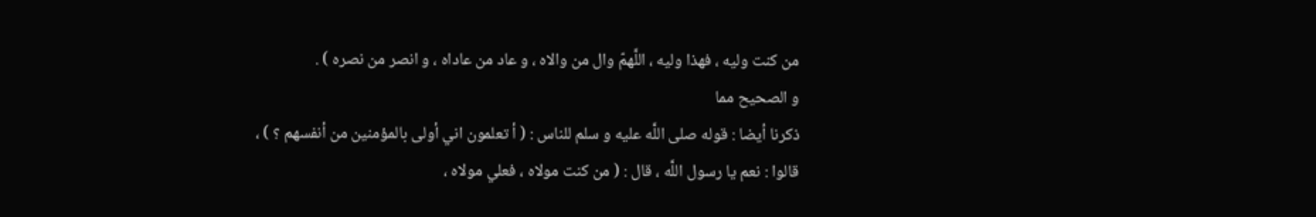من كنت وليه ، فهذا وليه ، اللَّهمّ وال من والاه ، و عاد من عاداه ، و انصر من نصره ) .
و الصحيح مما
ذكرنا أيضا : قوله صلى اللَّه عليه و سلم للناس : ( أ تعلمون اني أولى بالمؤمنين من أنفسهم ؟ ) ، قالوا : نعم يا رسول اللَّه ، قال : ( من كنت مولاه ، فعلي مولاه ،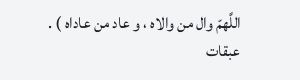اللَّهمّ وال من والاه ، و عاد من عاداه ) .
عبقات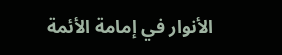الأنوار في إمامة الأئمة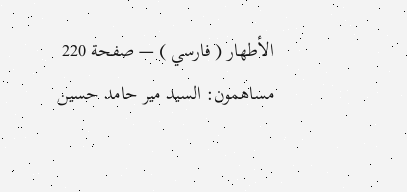الأطهار ( فارسي ) — صفحة 220
مساهمون: السيد مير حامد حسين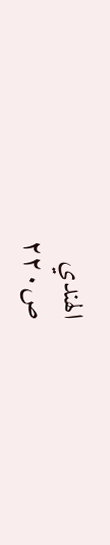الهندي
ص٢٢٠